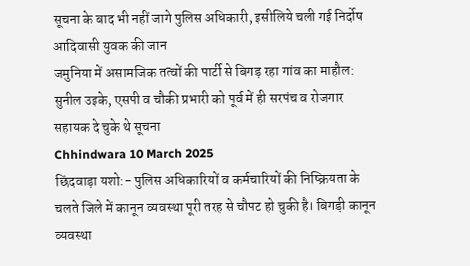सूचना के बाद भी नहीं जागे पुलिस अधिकारी, इसीलिये चली गई निर्दोष आदिवासी युवक की जान
जमुनिया में असामजिक तत्वों की पार्टी से बिगड़ रहा गांव का माहौल: सुनील उइके, एसपी व चौकी प्रभारी को पूर्व में ही सरपंच व रोजगार सहायक दे चुके थे सूचना
Chhindwara 10 March 2025
छिंदवाड़ा यशो:- पुलिस अधिकारियों व कर्मचारियों की निष्क्रियता के चलते जिले में कानून व्यवस्था पूरी तरह से चौपट हो चुकी है। बिगड़ी कानून व्यवस्था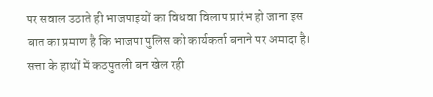पर सवाल उठाते ही भाजपाइयों का विधवा विलाप प्रारंभ हो जाना इस बात का प्रमाण है कि भाजपा पुलिस को कार्यकर्ता बनाने पर अमादा है। सत्ता के हाथों में कठपुतली बन खेल रही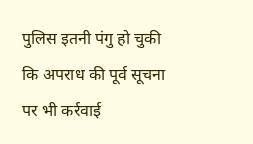पुलिस इतनी पंगु हो चुकी कि अपराध की पूर्व सूचना पर भी कर्रवाई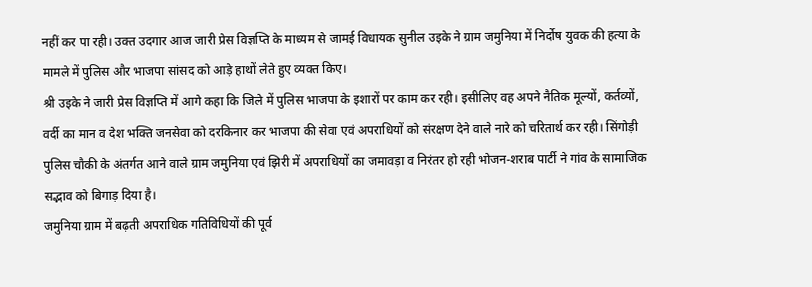नहीं कर पा रही। उक्त उदगार आज जारी प्रेस विज्ञप्ति के माध्यम से जामई विधायक सुनील उइके ने ग्राम जमुनिया में निर्दोष युवक की हत्या के मामले में पुलिस और भाजपा सांसद को आड़े हाथों लेते हुए व्यक्त किए।
श्री उइके ने जारी प्रेस विज्ञप्ति में आगे कहा कि जिले में पुलिस भाजपा के इशारों पर काम कर रही। इसीलिए वह अपने नैतिक मूल्यों, कर्तव्यों, वर्दी का मान व देश भक्ति जनसेवा को दरकिनार कर भाजपा की सेवा एवं अपराधियों को संरक्षण देने वाले नारे को चरितार्थ कर रही। सिंगोड़ी पुलिस चौकी के अंतर्गत आने वाले ग्राम जमुनिया एवं झिरी में अपराधियों का जमावड़ा व निरंतर हो रही भोजन-शराब पार्टी ने गांव के सामाजिक सद्भाव को बिगाड़ दिया है।
जमुनिया ग्राम में बढ़ती अपराधिक गतिविधियों की पूर्व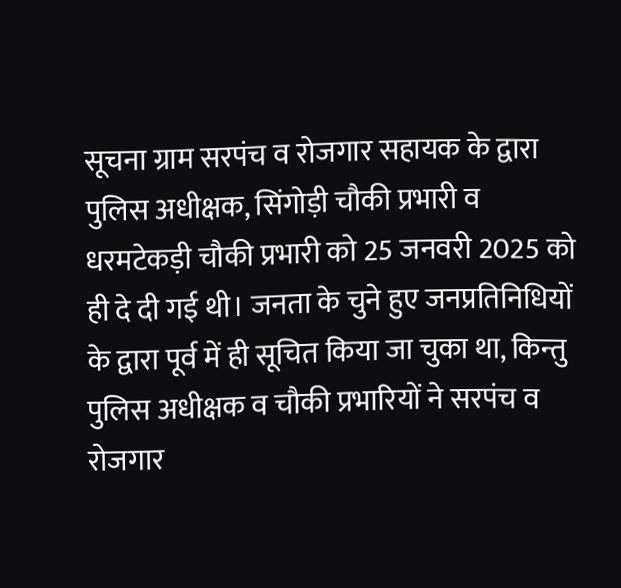सूचना ग्राम सरपंच व रोजगार सहायक के द्वारा पुलिस अधीक्षक, सिंगोड़ी चौकी प्रभारी व धरमटेकड़ी चौकी प्रभारी को 25 जनवरी 2025 को ही दे दी गई थी। जनता के चुने हुए जनप्रतिनिधियों के द्वारा पूर्व में ही सूचित किया जा चुका था, किन्तु पुलिस अधीक्षक व चौकी प्रभारियों ने सरपंच व रोजगार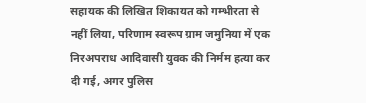सहायक की लिखित शिकायत को गम्भीरता से नहीं लिया, परिणाम स्वरूप ग्राम जमुनिया में एक निरअपराध आदिवासी युवक की निर्मम हत्या कर दी गई, अगर पुलिस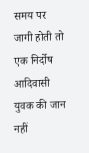समय पर जागी होती तो एक निर्दोष आदिवासी युवक की जान नहीं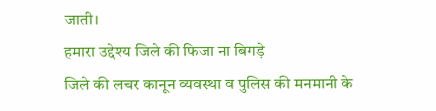जाती।
हमारा उद्देश्य जिले की फिजा ना बिगड़े
जिले की लचर कानून व्यवस्था व पुलिस की मनमानी के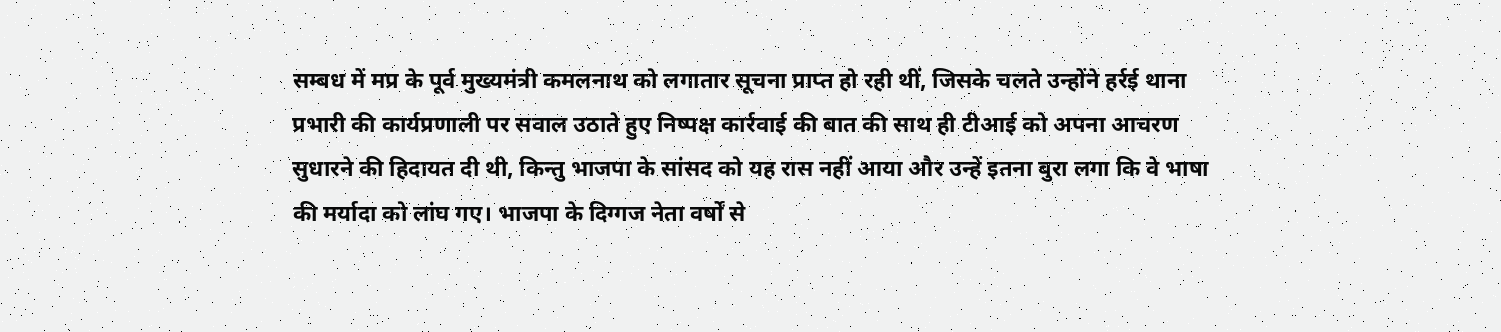सम्बध में मप्र के पूर्व मुख्यमंत्री कमलनाथ को लगातार सूचना प्राप्त हो रही थीं, जिसके चलते उन्होंने हर्रई थाना प्रभारी की कार्यप्रणाली पर सवाल उठाते हुए निष्पक्ष कार्रवाई की बात की साथ ही टीआई को अपना आचरण सुधारने की हिदायत दी थी, किन्तु भाजपा के सांसद को यह रास नहीं आया और उन्हें इतना बुरा लगा कि वे भाषा की मर्यादा को लांघ गए। भाजपा के दिग्गज नेता वर्षों से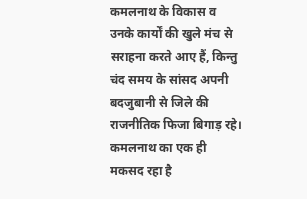कमलनाथ के विकास व उनके कार्यों की खुले मंच से सराहना करते आए हैं, किन्तु चंद समय के सांसद अपनी बदजुबानी से जिले की राजनीतिक फिजा बिगाड़ रहे। कमलनाथ का एक ही मकसद रहा है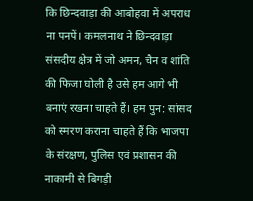कि छिन्दवाड़ा की आबोहवा में अपराध ना पनपें। कमलनाथ ने छिन्दवाड़ा संसदीय क्षेत्र में जो अमन, चैन व शांति की फिजा घोली है उसे हम आगे भी बनाएं रखना चाहते हैं। हम पुन: सांसद को स्मरण कराना चाहते हैं कि भाजपा के संरक्षण, पुलिस एवं प्रशासन की नाकामी से बिगड़ी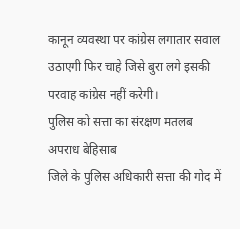कानून व्यवस्था पर कांग्रेस लगातार सवाल उठाएगी फिर चाहे जिसे बुरा लगे इसकी परवाह कांग्रेस नहीं करेगी।
पुलिस को सत्ता का संरक्षण मतलब अपराध बेहिसाब
जिले के पुलिस अधिकारी सत्ता की गोद में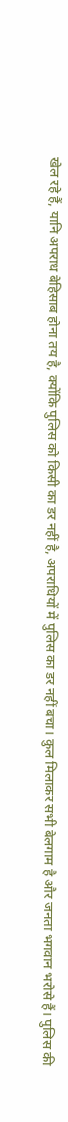खेल रहे हैं, यानि अपराध बेहिसाब होना तय है, क्योंकि पुलिस को किसी का डर नहीं है, अपराधियों में पुलिस का डर नहीं बचा। कुल मिलाकर सभी बेलगाम है और जनता भगवान भरोसे हैं। पुलिस की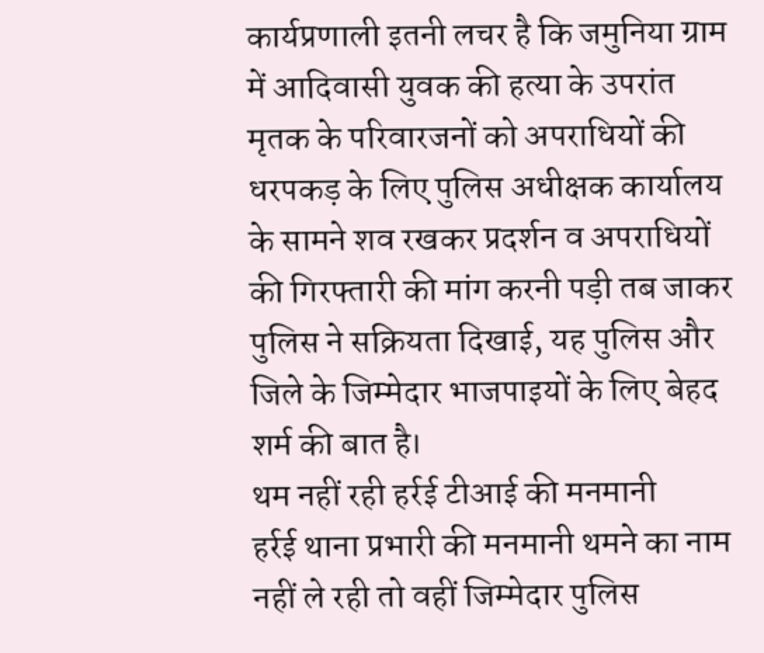कार्यप्रणाली इतनी लचर है कि जमुनिया ग्राम में आदिवासी युवक की हत्या के उपरांत मृतक के परिवारजनों को अपराधियों की धरपकड़ के लिए पुलिस अधीक्षक कार्यालय के सामने शव रखकर प्रदर्शन व अपराधियों की गिरफ्तारी की मांग करनी पड़ी तब जाकर पुलिस ने सक्रियता दिखाई, यह पुलिस और जिले के जिम्मेदार भाजपाइयों के लिए बेहद शर्म की बात है।
थम नहीं रही हर्रई टीआई की मनमानी
हर्रई थाना प्रभारी की मनमानी थमने का नाम नहीं ले रही तो वहीं जिम्मेदार पुलिस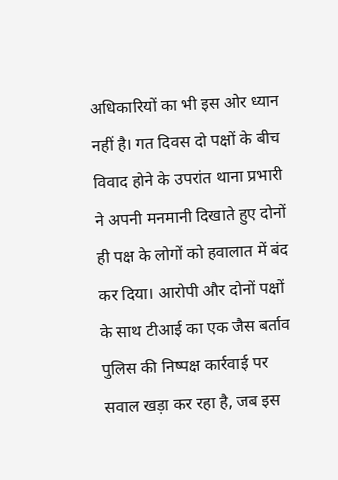अधिकारियों का भी इस ओर ध्यान नहीं है। गत दिवस दो पक्षों के बीच विवाद होने के उपरांत थाना प्रभारी ने अपनी मनमानी दिखाते हुए दोनों ही पक्ष के लोगों को हवालात में बंद कर दिया। आरोपी और दोनों पक्षों के साथ टीआई का एक जैस बर्ताव पुलिस की निष्पक्ष कार्रवाई पर सवाल खड़ा कर रहा है, जब इस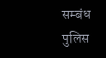सम्बंध पुलिस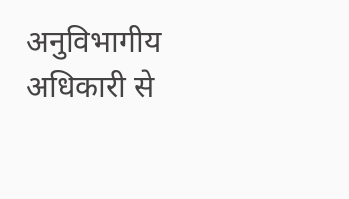अनुविभागीय अधिकारी से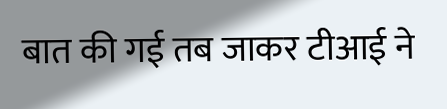बात की गई तब जाकर टीआई ने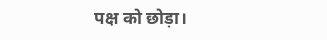पक्ष को छोड़ा।